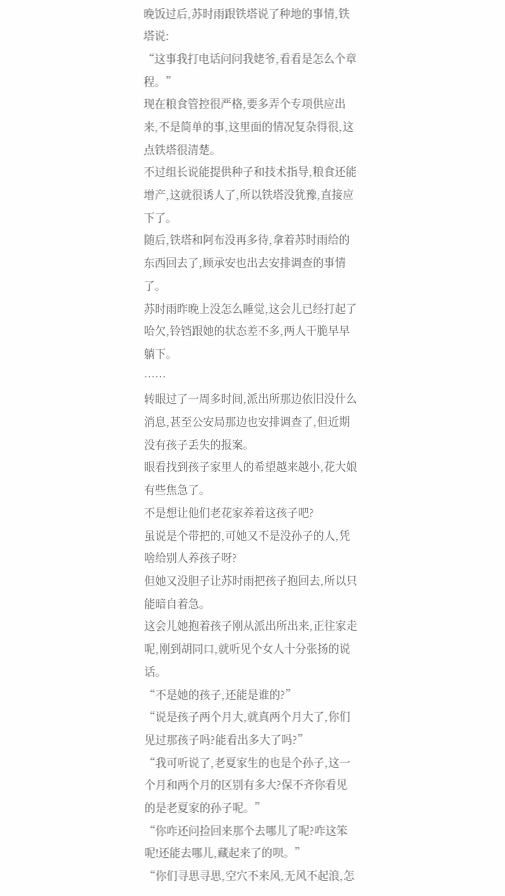晚饭过后,苏时雨跟铁塔说了种地的事情,铁塔说:
“这事我打电话问问我姥爷,看看是怎么个章程。”
现在粮食管控很严格,要多弄个专项供应出来,不是简单的事,这里面的情况复杂得很,这点铁塔很清楚。
不过组长说能提供种子和技术指导,粮食还能增产,这就很诱人了,所以铁塔没犹豫,直接应下了。
随后,铁塔和阿布没再多待,拿着苏时雨给的东西回去了,顾承安也出去安排调查的事情了。
苏时雨昨晚上没怎么睡觉,这会儿已经打起了哈欠,铃铛跟她的状态差不多,两人干脆早早躺下。
……
转眼过了一周多时间,派出所那边依旧没什么消息,甚至公安局那边也安排调查了,但近期没有孩子丢失的报案。
眼看找到孩子家里人的希望越来越小,花大娘有些焦急了。
不是想让他们老花家养着这孩子吧?
虽说是个带把的,可她又不是没孙子的人,凭啥给别人养孩子呀?
但她又没胆子让苏时雨把孩子抱回去,所以只能暗自着急。
这会儿她抱着孩子刚从派出所出来,正往家走呢,刚到胡同口,就听见个女人十分张扬的说话。
“不是她的孩子,还能是谁的?”
“说是孩子两个月大,就真两个月大了,你们见过那孩子吗?能看出多大了吗?”
“我可听说了,老夏家生的也是个孙子,这一个月和两个月的区别有多大?保不齐你看见的是老夏家的孙子呢。”
“你咋还问捡回来那个去哪儿了呢?咋这笨呢!还能去哪儿,藏起来了的呗。”
“你们寻思寻思,空穴不来风,无风不起浪,怎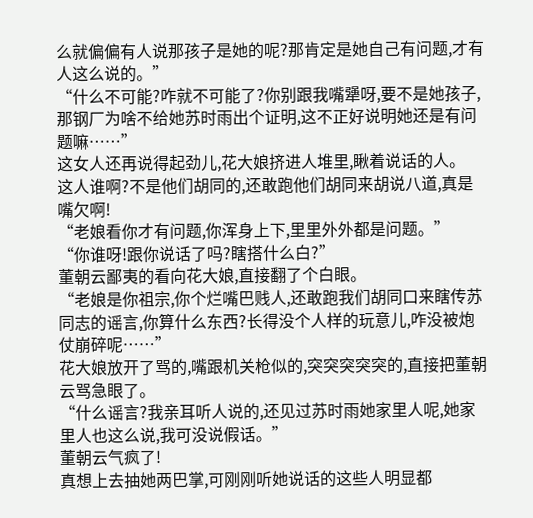么就偏偏有人说那孩子是她的呢?那肯定是她自己有问题,才有人这么说的。”
“什么不可能?咋就不可能了?你别跟我嘴犟呀,要不是她孩子,那钢厂为啥不给她苏时雨出个证明,这不正好说明她还是有问题嘛……”
这女人还再说得起劲儿,花大娘挤进人堆里,瞅着说话的人。
这人谁啊?不是他们胡同的,还敢跑他们胡同来胡说八道,真是嘴欠啊!
“老娘看你才有问题,你浑身上下,里里外外都是问题。”
“你谁呀!跟你说话了吗?瞎搭什么白?”
董朝云鄙夷的看向花大娘,直接翻了个白眼。
“老娘是你祖宗,你个烂嘴巴贱人,还敢跑我们胡同口来瞎传苏同志的谣言,你算什么东西?长得没个人样的玩意儿,咋没被炮仗崩碎呢……”
花大娘放开了骂的,嘴跟机关枪似的,突突突突突的,直接把董朝云骂急眼了。
“什么谣言?我亲耳听人说的,还见过苏时雨她家里人呢,她家里人也这么说,我可没说假话。”
董朝云气疯了!
真想上去抽她两巴掌,可刚刚听她说话的这些人明显都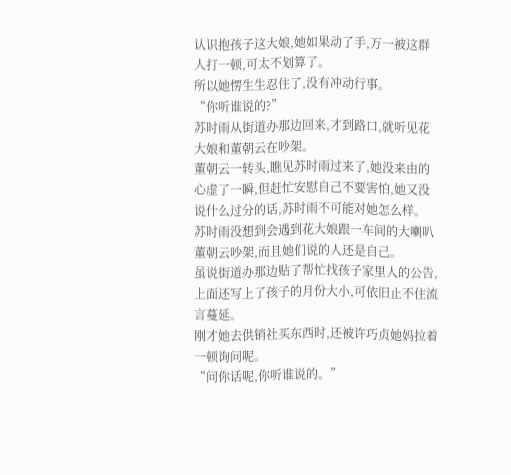认识抱孩子这大娘,她如果动了手,万一被这群人打一顿,可太不划算了。
所以她愣生生忍住了,没有冲动行事。
“你听谁说的?”
苏时雨从街道办那边回来,才到路口,就听见花大娘和董朝云在吵架。
董朝云一转头,瞧见苏时雨过来了,她没来由的心虚了一瞬,但赶忙安慰自己不要害怕,她又没说什么过分的话,苏时雨不可能对她怎么样。
苏时雨没想到会遇到花大娘跟一车间的大喇叭董朝云吵架,而且她们说的人还是自己。
虽说街道办那边贴了帮忙找孩子家里人的公告,上面还写上了孩子的月份大小,可依旧止不住流言蔓延。
刚才她去供销社买东西时,还被许巧贞她妈拉着一顿询问呢。
“问你话呢,你听谁说的。”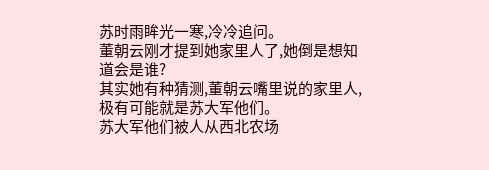苏时雨眸光一寒,冷冷追问。
董朝云刚才提到她家里人了,她倒是想知道会是谁?
其实她有种猜测,董朝云嘴里说的家里人,极有可能就是苏大军他们。
苏大军他们被人从西北农场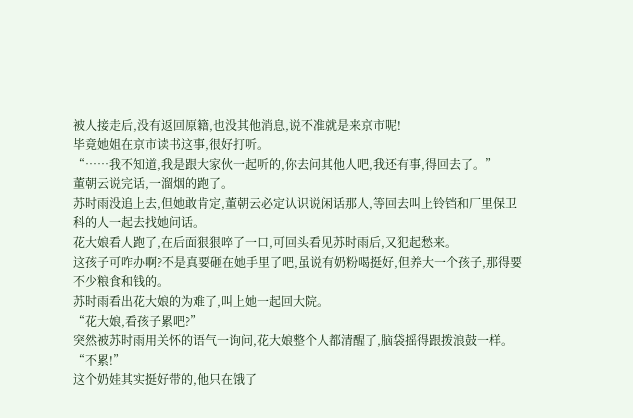被人接走后,没有返回原籍,也没其他消息,说不准就是来京市呢!
毕竟她姐在京市读书这事,很好打听。
“……我不知道,我是跟大家伙一起听的,你去问其他人吧,我还有事,得回去了。”
董朝云说完话,一溜烟的跑了。
苏时雨没追上去,但她敢肯定,董朝云必定认识说闲话那人,等回去叫上铃铛和厂里保卫科的人一起去找她问话。
花大娘看人跑了,在后面狠狠啐了一口,可回头看见苏时雨后,又犯起愁来。
这孩子可咋办啊?不是真要砸在她手里了吧,虽说有奶粉喝挺好,但养大一个孩子,那得要不少粮食和钱的。
苏时雨看出花大娘的为难了,叫上她一起回大院。
“花大娘,看孩子累吧?”
突然被苏时雨用关怀的语气一询问,花大娘整个人都清醒了,脑袋摇得跟拨浪鼓一样。
“不累!”
这个奶娃其实挺好带的,他只在饿了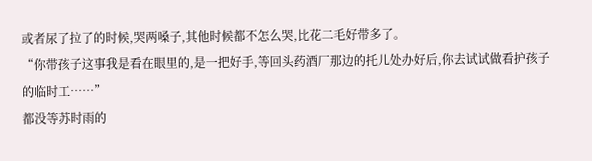或者尿了拉了的时候,哭两嗓子,其他时候都不怎么哭,比花二毛好带多了。
“你带孩子这事我是看在眼里的,是一把好手,等回头药酒厂那边的托儿处办好后,你去试试做看护孩子的临时工……”
都没等苏时雨的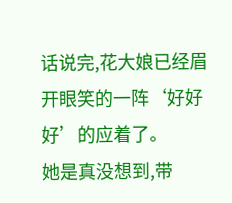话说完,花大娘已经眉开眼笑的一阵‘好好好’的应着了。
她是真没想到,带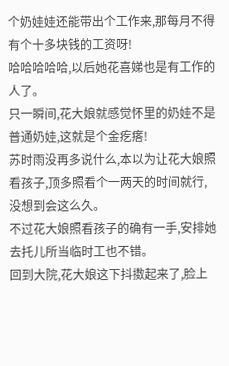个奶娃娃还能带出个工作来,那每月不得有个十多块钱的工资呀!
哈哈哈哈哈,以后她花喜娣也是有工作的人了。
只一瞬间,花大娘就感觉怀里的奶娃不是普通奶娃,这就是个金疙瘩!
苏时雨没再多说什么,本以为让花大娘照看孩子,顶多照看个一两天的时间就行,没想到会这么久。
不过花大娘照看孩子的确有一手,安排她去托儿所当临时工也不错。
回到大院,花大娘这下抖擞起来了,脸上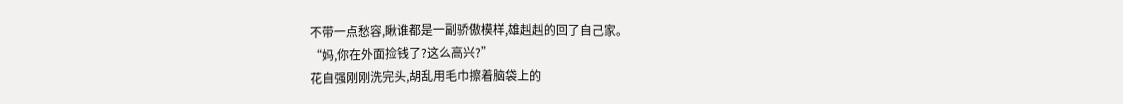不带一点愁容,瞅谁都是一副骄傲模样,雄赳赳的回了自己家。
“妈,你在外面捡钱了?这么高兴?”
花自强刚刚洗完头,胡乱用毛巾擦着脑袋上的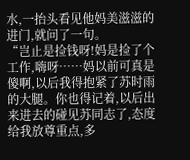水,一抬头看见他妈美滋滋的进门,就问了一句。
“岂止是捡钱呀!妈是捡了个工作,嗨呀……妈以前可真是傻啊,以后我得抱紧了苏时雨的大腿。你也得记着,以后出来进去的碰见苏同志了,态度给我放尊重点,多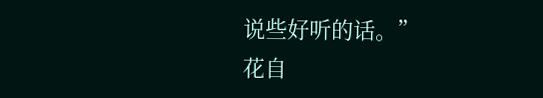说些好听的话。”
花自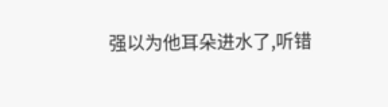强以为他耳朵进水了,听错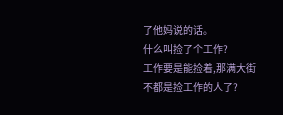了他妈说的话。
什么叫捡了个工作?
工作要是能捡着,那满大街不都是捡工作的人了?